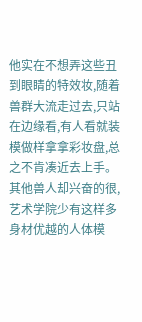他实在不想弄这些丑到眼睛的特效妆,随着兽群大流走过去,只站在边缘看,有人看就装模做样拿拿彩妆盘,总之不肯凑近去上手。
其他兽人却兴奋的很,艺术学院少有这样多身材优越的人体模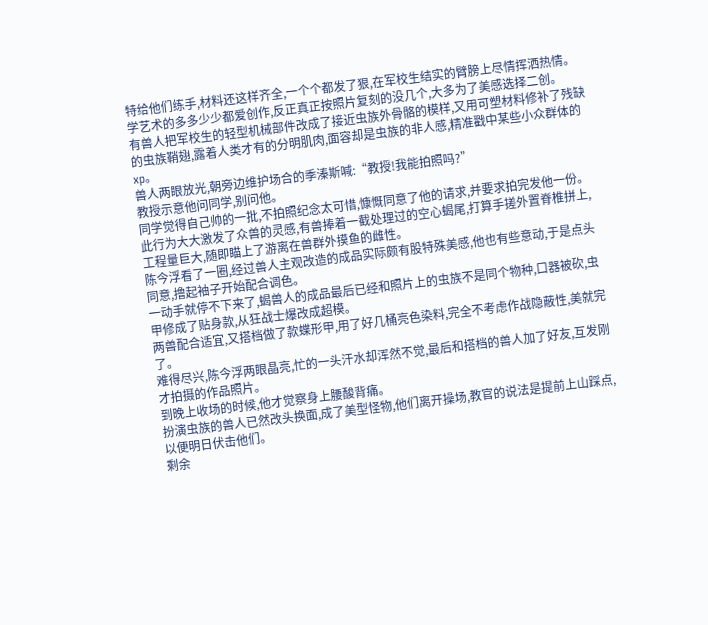特给他们练手,材料还这样齐全,一个个都发了狠,在军校生结实的臂膀上尽情挥洒热情。
学艺术的多多少少都爱创作,反正真正按照片复刻的没几个,大多为了美感选择二创。
有兽人把军校生的轻型机械部件改成了接近虫族外骨骼的模样,又用可塑材料修补了残缺的虫族鞘翅,露着人类才有的分明肌肉,面容却是虫族的非人感,精准戳中某些小众群体的xp。
兽人两眼放光,朝旁边维护场合的季溱斯喊:“教授!我能拍照吗?”
教授示意他问同学,别问他。
同学觉得自己帅的一批,不拍照纪念太可惜,慷慨同意了他的请求,并要求拍完发他一份。
此行为大大激发了众兽的灵感,有兽捧着一截处理过的空心蝎尾,打算手搓外置脊椎拼上,工程量巨大,随即瞄上了游离在兽群外摸鱼的雌性。
陈今浮看了一圈,经过兽人主观改造的成品实际颇有股特殊美感,他也有些意动,于是点头同意,撸起袖子开始配合调色。
一动手就停不下来了,蝎兽人的成品最后已经和照片上的虫族不是同个物种,口器被砍,虫甲修成了贴身款,从狂战士爆改成超模。
两兽配合适宜,又搭档做了款蝶形甲,用了好几桶亮色染料,完全不考虑作战隐蔽性,美就完了。
难得尽兴,陈今浮两眼晶亮,忙的一头汗水却浑然不觉,最后和搭档的兽人加了好友,互发刚才拍摄的作品照片。
到晚上收场的时候,他才觉察身上腰酸背痛。
扮演虫族的兽人已然改头换面,成了美型怪物,他们离开操场,教官的说法是提前上山踩点,以便明日伏击他们。
剩余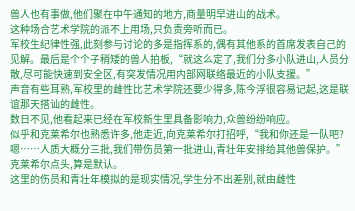兽人也有事做,他们聚在中午通知的地方,商量明早进山的战术。
这种场合艺术学院的派不上用场,只负责旁听而已。
军校生纪律性强,此刻参与讨论的多是指挥系的,偶有其他系的首席发表自己的见解。最后是个个子稍矮的兽人拍板,“就这么定了,我们分多小队进山,人员分散,尽可能快速到安全区,有突发情况用内部网联络最近的小队支援。”
声音有些耳熟,军校里的雌性比艺术学院还要少得多,陈今浮很容易记起,这是联谊那天搭讪的雌性。
数日不见,他看起来已经在军校新生里具备影响力,众兽纷纷响应。
似乎和克莱希尔也熟悉许多,他走近,向克莱希尔打招呼,“我和你还是一队吧?嗯……人质大概分三批,我们带伤员第一批进山,青壮年安排给其他兽保护。”
克莱希尔点头,算是默认。
这里的伤员和青壮年模拟的是现实情况,学生分不出差别,就由雌性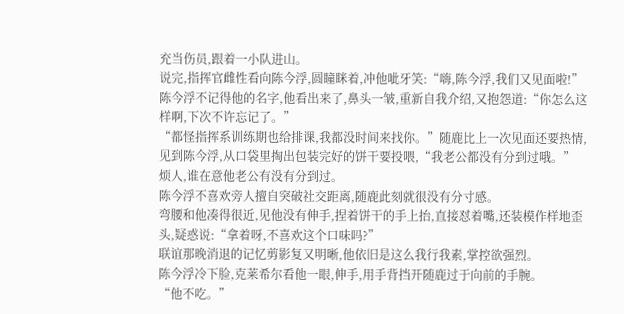充当伤员,跟着一小队进山。
说完,指挥官雌性看向陈今浮,圆瞳眯着,冲他呲牙笑:“嗨,陈今浮,我们又见面啦!”
陈今浮不记得他的名字,他看出来了,鼻头一皱,重新自我介绍,又抱怨道:“你怎么这样啊,下次不许忘记了。”
“都怪指挥系训练期也给排课,我都没时间来找你。”随鹿比上一次见面还要热情,见到陈今浮,从口袋里掏出包装完好的饼干要投喂,“我老公都没有分到过哦。”
烦人,谁在意他老公有没有分到过。
陈今浮不喜欢旁人擅自突破社交距离,随鹿此刻就很没有分寸感。
弯腰和他凑得很近,见他没有伸手,捏着饼干的手上抬,直接怼着嘴,还装模作样地歪头,疑惑说:“拿着呀,不喜欢这个口味吗?”
联谊那晚消退的记忆剪影复又明晰,他依旧是这么我行我素,掌控欲强烈。
陈今浮冷下脸,克莱希尔看他一眼,伸手,用手背挡开随鹿过于向前的手腕。
“他不吃。”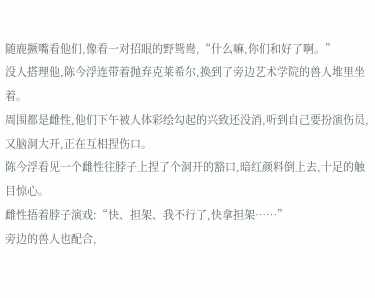随鹿撅嘴看他们,像看一对招眼的野鸳鸯,“什么嘛,你们和好了啊。”
没人搭理他,陈今浮连带着抛弃克莱希尔,换到了旁边艺术学院的兽人堆里坐着。
周围都是雌性,他们下午被人体彩绘勾起的兴致还没消,听到自己要扮演伤员,又脑洞大开,正在互相捏伤口。
陈今浮看见一个雌性往脖子上捏了个洞开的豁口,暗红颜料倒上去,十足的触目惊心。
雌性捂着脖子演戏:“快、担架、我不行了,快拿担架……”
旁边的兽人也配合,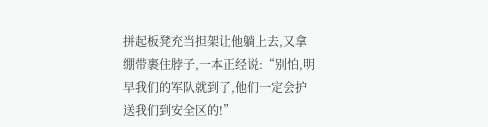拼起板凳充当担架让他躺上去,又拿绷带裹住脖子,一本正经说:“别怕,明早我们的军队就到了,他们一定会护送我们到安全区的!”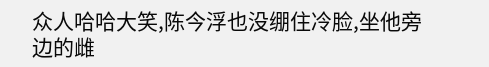众人哈哈大笑,陈今浮也没绷住冷脸,坐他旁边的雌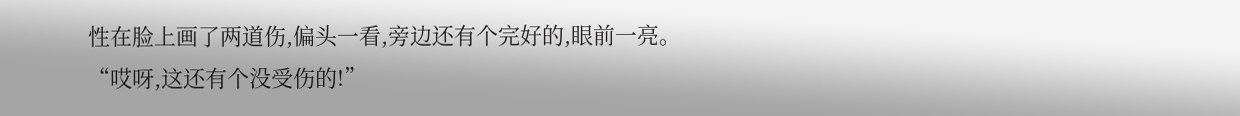性在脸上画了两道伤,偏头一看,旁边还有个完好的,眼前一亮。
“哎呀,这还有个没受伤的!”